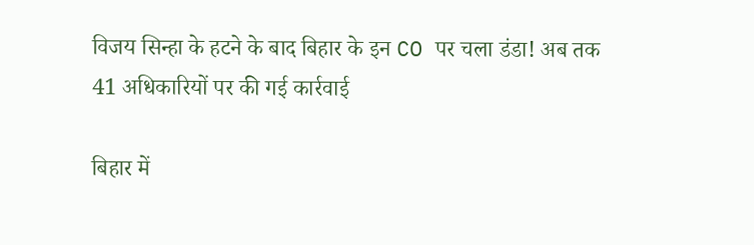विजय सिन्हा के हटने के बाद बिहार के इन CO पर चला डंडा! अब तक 41 अधिकारियों पर की गई कार्रवाई

बिहार में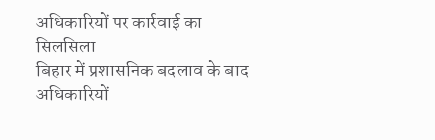अधिकारियों पर कार्रवाई का सिलसिला
बिहार में प्रशासनिक बदलाव के बाद अधिकारियों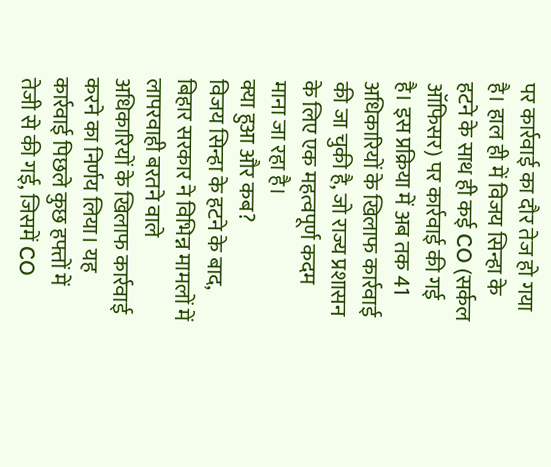पर कार्रवाई का दौर तेज हो गया है। हाल ही में विजय सिन्हा के हटने के साथ ही कई CO (सर्कल ऑफिसर) पर कार्रवाई की गई है। इस प्रक्रिया में अब तक 41 अधिकारियों के खिलाफ कार्रवाई की जा चुकी है, जो राज्य प्रशासन के लिए एक महत्वपूर्ण कदम माना जा रहा है।
क्या हुआ और कब?
विजय सिन्हा के हटने के बाद, बिहार सरकार ने विभिन्न मामलों में लापरवाही बरतने वाले अधिकारियों के खिलाफ कार्रवाई करने का निर्णय लिया। यह कार्रवाई पिछले कुछ हफ्तों में तेजी से की गई, जिसमें CO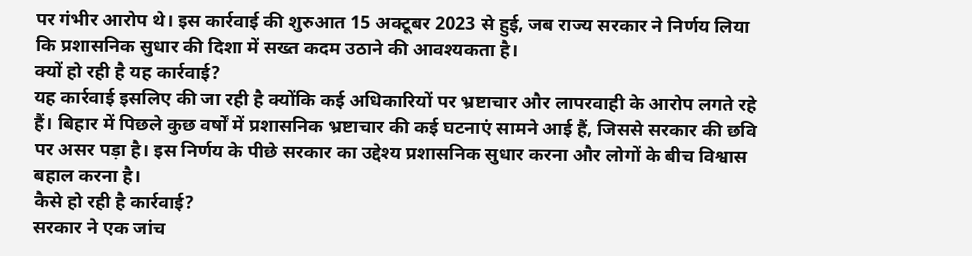पर गंभीर आरोप थे। इस कार्रवाई की शुरुआत 15 अक्टूबर 2023 से हुई, जब राज्य सरकार ने निर्णय लिया कि प्रशासनिक सुधार की दिशा में सख्त कदम उठाने की आवश्यकता है।
क्यों हो रही है यह कार्रवाई?
यह कार्रवाई इसलिए की जा रही है क्योंकि कई अधिकारियों पर भ्रष्टाचार और लापरवाही के आरोप लगते रहे हैं। बिहार में पिछले कुछ वर्षों में प्रशासनिक भ्रष्टाचार की कई घटनाएं सामने आई हैं, जिससे सरकार की छवि पर असर पड़ा है। इस निर्णय के पीछे सरकार का उद्देश्य प्रशासनिक सुधार करना और लोगों के बीच विश्वास बहाल करना है।
कैसे हो रही है कार्रवाई?
सरकार ने एक जांच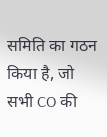समिति का गठन किया है, जो सभी CO की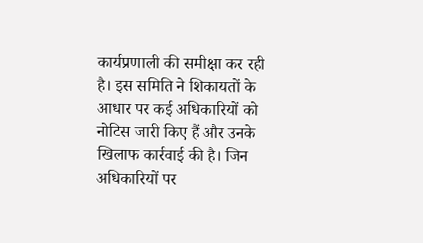कार्यप्रणाली की समीक्षा कर रही है। इस समिति ने शिकायतों के आधार पर कई अधिकारियों को नोटिस जारी किए हैं और उनके खिलाफ कार्रवाई की है। जिन अधिकारियों पर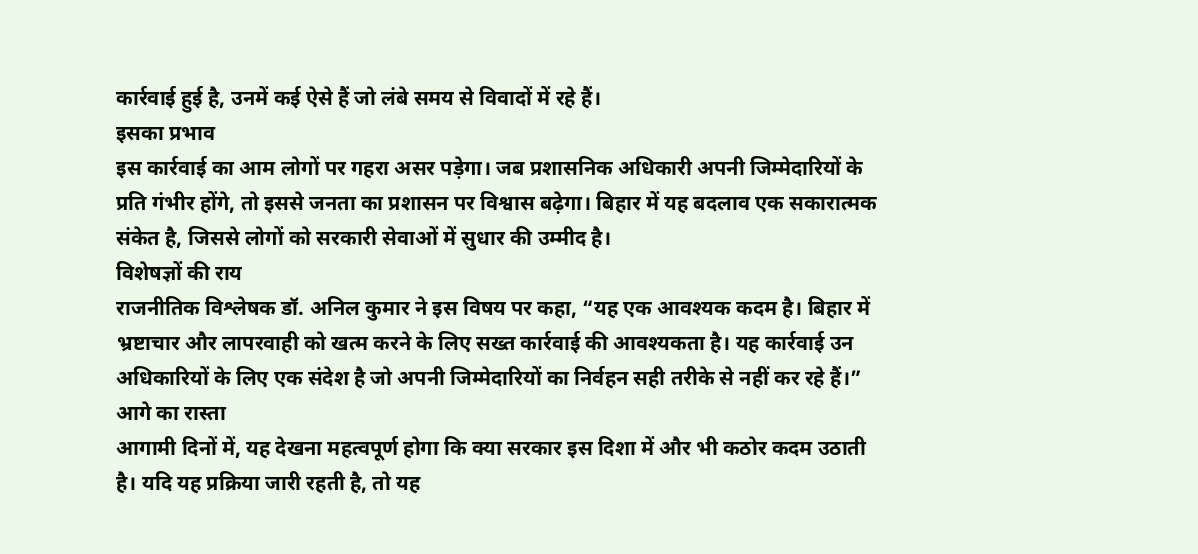कार्रवाई हुई है, उनमें कई ऐसे हैं जो लंबे समय से विवादों में रहे हैं।
इसका प्रभाव
इस कार्रवाई का आम लोगों पर गहरा असर पड़ेगा। जब प्रशासनिक अधिकारी अपनी जिम्मेदारियों के प्रति गंभीर होंगे, तो इससे जनता का प्रशासन पर विश्वास बढ़ेगा। बिहार में यह बदलाव एक सकारात्मक संकेत है, जिससे लोगों को सरकारी सेवाओं में सुधार की उम्मीद है।
विशेषज्ञों की राय
राजनीतिक विश्लेषक डॉ. अनिल कुमार ने इस विषय पर कहा, “यह एक आवश्यक कदम है। बिहार में भ्रष्टाचार और लापरवाही को खत्म करने के लिए सख्त कार्रवाई की आवश्यकता है। यह कार्रवाई उन अधिकारियों के लिए एक संदेश है जो अपनी जिम्मेदारियों का निर्वहन सही तरीके से नहीं कर रहे हैं।”
आगे का रास्ता
आगामी दिनों में, यह देखना महत्वपूर्ण होगा कि क्या सरकार इस दिशा में और भी कठोर कदम उठाती है। यदि यह प्रक्रिया जारी रहती है, तो यह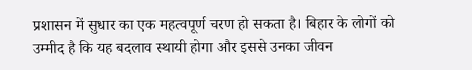प्रशासन में सुधार का एक महत्वपूर्ण चरण हो सकता है। बिहार के लोगों को उम्मीद है कि यह बदलाव स्थायी होगा और इससे उनका जीवन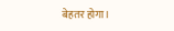बेहतर होगा।